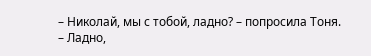– Николай, мы с тобой, ладно? – попросила Тоня.
– Ладно,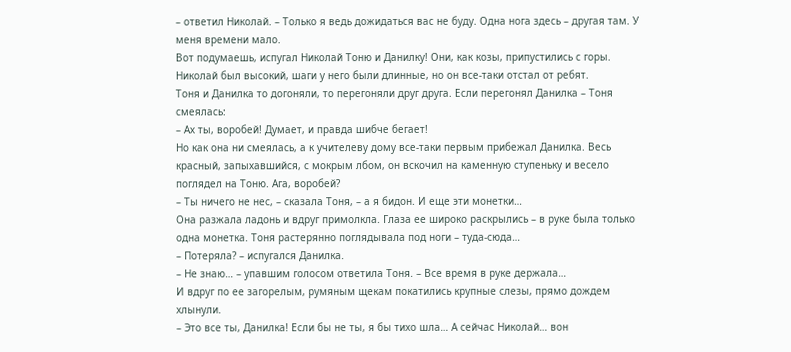– ответил Николай. – Только я ведь дожидаться вас не буду. Одна нога здесь – другая там. У меня времени мало.
Вот подумаешь, испугал Николай Тоню и Данилку! Они, как козы, припустились с горы. Николай был высокий, шаги у него были длинные, но он все-таки отстал от ребят.
Тоня и Данилка то догоняли, то перегоняли друг друга. Если перегонял Данилка – Тоня смеялась:
– Ах ты, воробей! Думает, и правда шибче бегает!
Но как она ни смеялась, а к учителеву дому все-таки первым прибежал Данилка. Весь красный, запыхавшийся, с мокрым лбом, он вскочил на каменную ступеньку и весело поглядел на Тоню. Ага, воробей?
– Ты ничего не нес, – сказала Тоня, – а я бидон. И еще эти монетки…
Она разжала ладонь и вдруг примолкла. Глаза ее широко раскрылись – в руке была только одна монетка. Тоня растерянно поглядывала под ноги – туда-сюда…
– Потеряла? – испугался Данилка.
– Не знаю… – упавшим голосом ответила Тоня. – Все время в руке держала…
И вдруг по ее загорелым, румяным щекам покатились крупные слезы, прямо дождем хлынули.
– Это все ты, Данилка! Если бы не ты, я бы тихо шла… А сейчас Николай… вон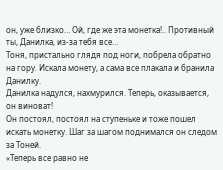он, уже близко… Ой, где же эта монетка!.. Противный ты, Данилка, из-за тебя все…
Тоня, пристально глядя под ноги, побрела обратно на гору. Искала монету, а сама все плакала и бранила Данилку.
Данилка надулся, нахмурился. Теперь, оказывается, он виноват!
Он постоял, постоял на ступеньке и тоже пошел искать монетку. Шаг за шагом поднимался он следом за Тоней.
«Теперь все равно не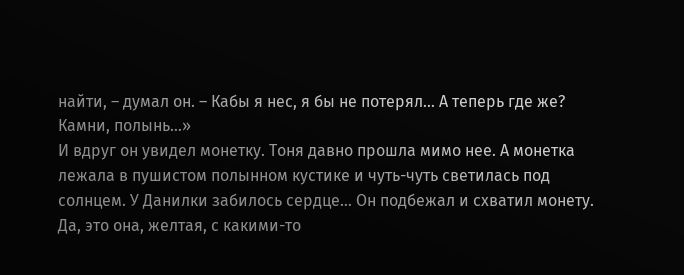найти, – думал он. – Кабы я нес, я бы не потерял… А теперь где же? Камни, полынь…»
И вдруг он увидел монетку. Тоня давно прошла мимо нее. А монетка лежала в пушистом полынном кустике и чуть-чуть светилась под солнцем. У Данилки забилось сердце… Он подбежал и схватил монету. Да, это она, желтая, с какими-то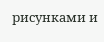рисунками и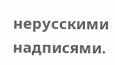нерусскими надписями.